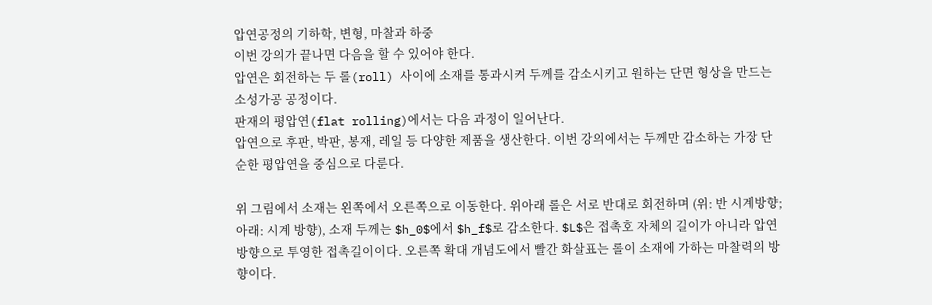압연공정의 기하학, 변형, 마찰과 하중
이번 강의가 끝나면 다음을 할 수 있어야 한다.
압연은 회전하는 두 롤(roll) 사이에 소재를 통과시켜 두께를 감소시키고 원하는 단면 형상을 만드는 소성가공 공정이다.
판재의 평압연(flat rolling)에서는 다음 과정이 일어난다.
압연으로 후판, 박판, 봉재, 레일 등 다양한 제품을 생산한다. 이번 강의에서는 두께만 감소하는 가장 단순한 평압연을 중심으로 다룬다.

위 그림에서 소재는 왼쪽에서 오른쪽으로 이동한다. 위아래 롤은 서로 반대로 회전하며 (위: 반 시계방향; 아래: 시계 방향), 소재 두께는 $h_0$에서 $h_f$로 감소한다. $L$은 접촉호 자체의 길이가 아니라 압연 방향으로 투영한 접촉길이이다. 오른쪽 확대 개념도에서 빨간 화살표는 롤이 소재에 가하는 마찰력의 방향이다.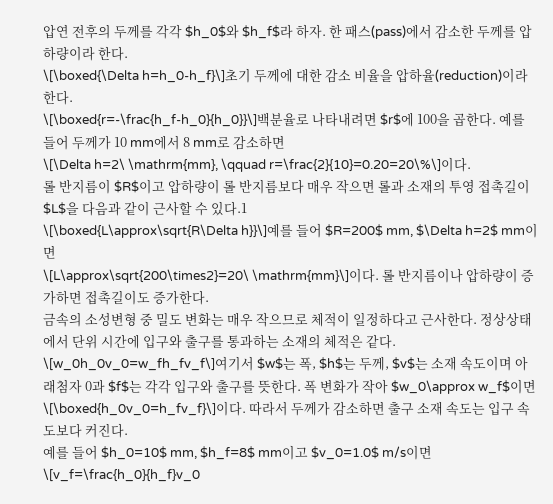압연 전후의 두께를 각각 $h_0$와 $h_f$라 하자. 한 패스(pass)에서 감소한 두께를 압하량이라 한다.
\[\boxed{\Delta h=h_0-h_f}\]초기 두께에 대한 감소 비율을 압하율(reduction)이라 한다.
\[\boxed{r=-\frac{h_f-h_0}{h_0}}\]백분율로 나타내려면 $r$에 100을 곱한다. 예를 들어 두께가 10 mm에서 8 mm로 감소하면
\[\Delta h=2\ \mathrm{mm}, \qquad r=\frac{2}{10}=0.20=20\%\]이다.
롤 반지름이 $R$이고 압하량이 롤 반지름보다 매우 작으면 롤과 소재의 투영 접촉길이 $L$을 다음과 같이 근사할 수 있다.1
\[\boxed{L\approx\sqrt{R\Delta h}}\]예를 들어 $R=200$ mm, $\Delta h=2$ mm이면
\[L\approx\sqrt{200\times2}=20\ \mathrm{mm}\]이다. 롤 반지름이나 압하량이 증가하면 접촉길이도 증가한다.
금속의 소성변형 중 밀도 변화는 매우 작으므로 체적이 일정하다고 근사한다. 정상상태에서 단위 시간에 입구와 출구를 통과하는 소재의 체적은 같다.
\[w_0h_0v_0=w_fh_fv_f\]여기서 $w$는 폭, $h$는 두께, $v$는 소재 속도이며 아래첨자 0과 $f$는 각각 입구와 출구를 뜻한다. 폭 변화가 작아 $w_0\approx w_f$이면
\[\boxed{h_0v_0=h_fv_f}\]이다. 따라서 두께가 감소하면 출구 소재 속도는 입구 속도보다 커진다.
예를 들어 $h_0=10$ mm, $h_f=8$ mm이고 $v_0=1.0$ m/s이면
\[v_f=\frac{h_0}{h_f}v_0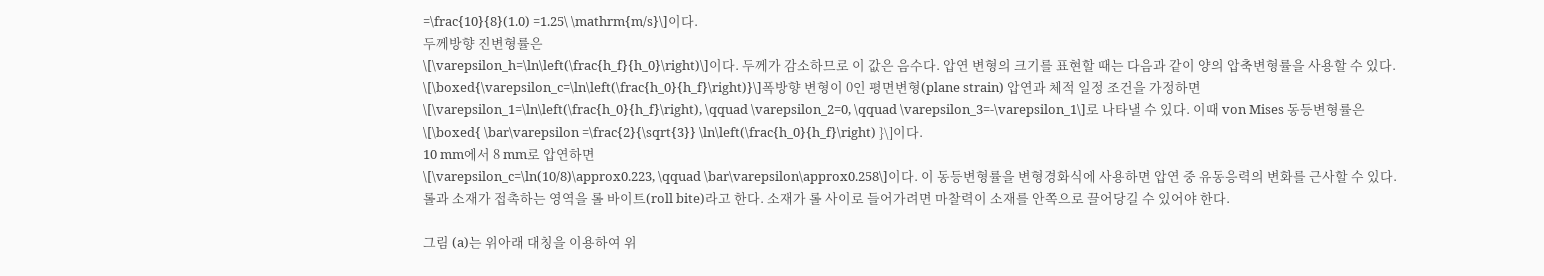=\frac{10}{8}(1.0) =1.25\ \mathrm{m/s}\]이다.
두께방향 진변형률은
\[\varepsilon_h=\ln\left(\frac{h_f}{h_0}\right)\]이다. 두께가 감소하므로 이 값은 음수다. 압연 변형의 크기를 표현할 때는 다음과 같이 양의 압축변형률을 사용할 수 있다.
\[\boxed{\varepsilon_c=\ln\left(\frac{h_0}{h_f}\right)}\]폭방향 변형이 0인 평면변형(plane strain) 압연과 체적 일정 조건을 가정하면
\[\varepsilon_1=\ln\left(\frac{h_0}{h_f}\right), \qquad \varepsilon_2=0, \qquad \varepsilon_3=-\varepsilon_1\]로 나타낼 수 있다. 이때 von Mises 동등변형률은
\[\boxed{ \bar\varepsilon =\frac{2}{\sqrt{3}} \ln\left(\frac{h_0}{h_f}\right) }\]이다.
10 mm에서 8 mm로 압연하면
\[\varepsilon_c=\ln(10/8)\approx0.223, \qquad \bar\varepsilon\approx0.258\]이다. 이 동등변형률을 변형경화식에 사용하면 압연 중 유동응력의 변화를 근사할 수 있다.
롤과 소재가 접촉하는 영역을 롤 바이트(roll bite)라고 한다. 소재가 롤 사이로 들어가려면 마찰력이 소재를 안쪽으로 끌어당길 수 있어야 한다.

그림 (a)는 위아래 대칭을 이용하여 위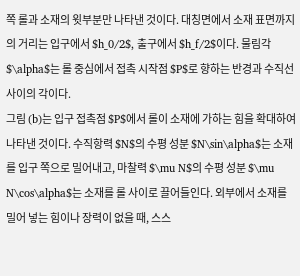쪽 롤과 소재의 윗부분만 나타낸 것이다. 대칭면에서 소재 표면까지의 거리는 입구에서 $h_0/2$, 출구에서 $h_f/2$이다. 물림각 $\alpha$는 롤 중심에서 접촉 시작점 $P$로 향하는 반경과 수직선 사이의 각이다.
그림 (b)는 입구 접촉점 $P$에서 롤이 소재에 가하는 힘을 확대하여 나타낸 것이다. 수직항력 $N$의 수평 성분 $N\sin\alpha$는 소재를 입구 쪽으로 밀어내고, 마찰력 $\mu N$의 수평 성분 $\mu N\cos\alpha$는 소재를 롤 사이로 끌어들인다. 외부에서 소재를 밀어 넣는 힘이나 장력이 없을 때, 스스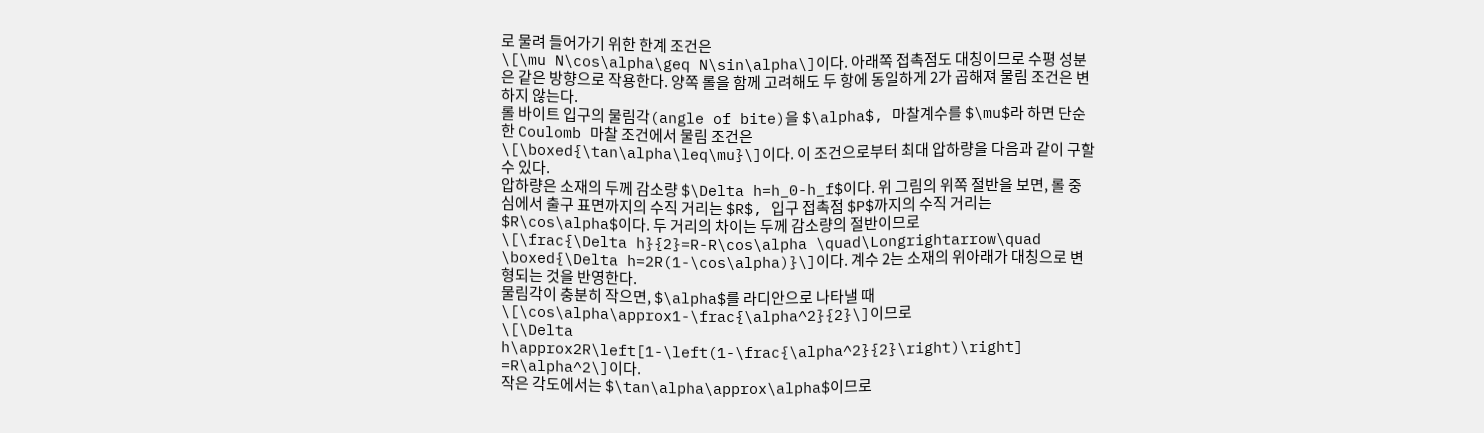로 물려 들어가기 위한 한계 조건은
\[\mu N\cos\alpha\geq N\sin\alpha\]이다. 아래쪽 접촉점도 대칭이므로 수평 성분은 같은 방향으로 작용한다. 양쪽 롤을 함께 고려해도 두 항에 동일하게 2가 곱해져 물림 조건은 변하지 않는다.
롤 바이트 입구의 물림각(angle of bite)을 $\alpha$, 마찰계수를 $\mu$라 하면 단순한 Coulomb 마찰 조건에서 물림 조건은
\[\boxed{\tan\alpha\leq\mu}\]이다. 이 조건으로부터 최대 압하량을 다음과 같이 구할 수 있다.
압하량은 소재의 두께 감소량 $\Delta h=h_0-h_f$이다. 위 그림의 위쪽 절반을 보면, 롤 중심에서 출구 표면까지의 수직 거리는 $R$, 입구 접촉점 $P$까지의 수직 거리는 $R\cos\alpha$이다. 두 거리의 차이는 두께 감소량의 절반이므로
\[\frac{\Delta h}{2}=R-R\cos\alpha \quad\Longrightarrow\quad \boxed{\Delta h=2R(1-\cos\alpha)}\]이다. 계수 2는 소재의 위아래가 대칭으로 변형되는 것을 반영한다.
물림각이 충분히 작으면, $\alpha$를 라디안으로 나타낼 때
\[\cos\alpha\approx1-\frac{\alpha^2}{2}\]이므로
\[\Delta h\approx2R\left[1-\left(1-\frac{\alpha^2}{2}\right)\right] =R\alpha^2\]이다.
작은 각도에서는 $\tan\alpha\approx\alpha$이므로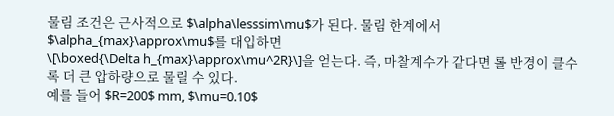물림 조건은 근사적으로 $\alpha\lesssim\mu$가 된다. 물림 한계에서 $\alpha_{max}\approx\mu$를 대입하면
\[\boxed{\Delta h_{max}\approx\mu^2R}\]을 얻는다. 즉, 마찰계수가 같다면 롤 반경이 클수록 더 큰 압하량으로 물릴 수 있다.
예를 들어 $R=200$ mm, $\mu=0.10$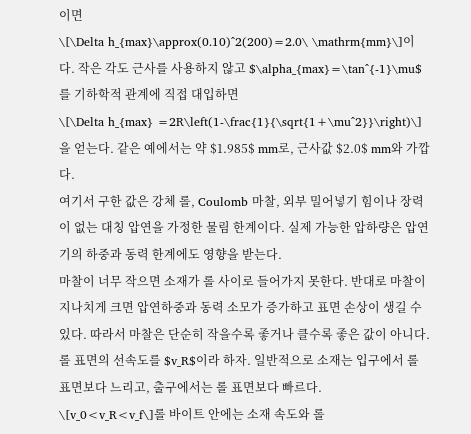이면
\[\Delta h_{max}\approx(0.10)^2(200)=2.0\ \mathrm{mm}\]이다. 작은 각도 근사를 사용하지 않고 $\alpha_{max}=\tan^{-1}\mu$를 기하학적 관계에 직접 대입하면
\[\Delta h_{max} =2R\left(1-\frac{1}{\sqrt{1+\mu^2}}\right)\]을 얻는다. 같은 예에서는 약 $1.985$ mm로, 근사값 $2.0$ mm와 가깝다.
여기서 구한 값은 강체 롤, Coulomb 마찰, 외부 밀어넣기 힘이나 장력이 없는 대칭 압연을 가정한 물림 한계이다. 실제 가능한 압하량은 압연기의 하중과 동력 한계에도 영향을 받는다.
마찰이 너무 작으면 소재가 롤 사이로 들어가지 못한다. 반대로 마찰이 지나치게 크면 압연하중과 동력 소모가 증가하고 표면 손상이 생길 수 있다. 따라서 마찰은 단순히 작을수록 좋거나 클수록 좋은 값이 아니다.
롤 표면의 선속도를 $v_R$이라 하자. 일반적으로 소재는 입구에서 롤 표면보다 느리고, 출구에서는 롤 표면보다 빠르다.
\[v_0<v_R<v_f\]롤 바이트 안에는 소재 속도와 롤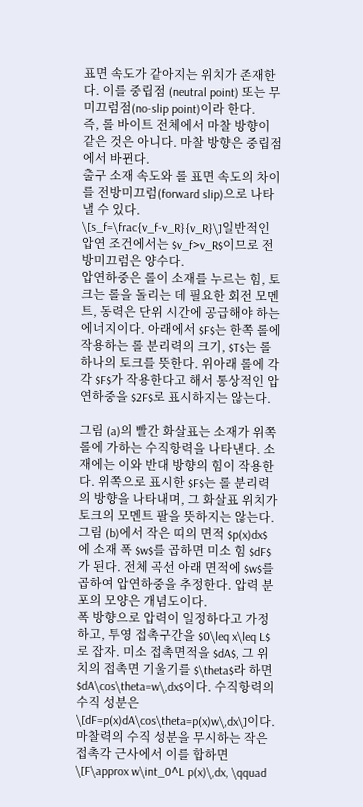표면 속도가 같아지는 위치가 존재한다. 이를 중립점 (neutral point) 또는 무미끄럼점(no-slip point)이라 한다.
즉, 롤 바이트 전체에서 마찰 방향이 같은 것은 아니다. 마찰 방향은 중립점에서 바뀐다.
출구 소재 속도와 롤 표면 속도의 차이를 전방미끄럼(forward slip)으로 나타낼 수 있다.
\[s_f=\frac{v_f-v_R}{v_R}\]일반적인 압연 조건에서는 $v_f>v_R$이므로 전방미끄럼은 양수다.
압연하중은 롤이 소재를 누르는 힘, 토크는 롤을 돌리는 데 필요한 회전 모멘트, 동력은 단위 시간에 공급해야 하는 에너지이다. 아래에서 $F$는 한쪽 롤에 작용하는 롤 분리력의 크기, $T$는 롤 하나의 토크를 뜻한다. 위아래 롤에 각각 $F$가 작용한다고 해서 통상적인 압연하중을 $2F$로 표시하지는 않는다.

그림 (a)의 빨간 화살표는 소재가 위쪽 롤에 가하는 수직항력을 나타낸다. 소재에는 이와 반대 방향의 힘이 작용한다. 위쪽으로 표시한 $F$는 롤 분리력의 방향을 나타내며, 그 화살표 위치가 토크의 모멘트 팔을 뜻하지는 않는다. 그림 (b)에서 작은 띠의 면적 $p(x)dx$에 소재 폭 $w$를 곱하면 미소 힘 $dF$가 된다. 전체 곡선 아래 면적에 $w$를 곱하여 압연하중을 추정한다. 압력 분포의 모양은 개념도이다.
폭 방향으로 압력이 일정하다고 가정하고, 투영 접촉구간을 $0\leq x\leq L$로 잡자. 미소 접촉면적을 $dA$, 그 위치의 접촉면 기울기를 $\theta$라 하면 $dA\cos\theta=w\,dx$이다. 수직항력의 수직 성분은
\[dF=p(x)dA\cos\theta=p(x)w\,dx\]이다. 마찰력의 수직 성분을 무시하는 작은 접촉각 근사에서 이를 합하면
\[F\approx w\int_0^L p(x)\,dx, \qquad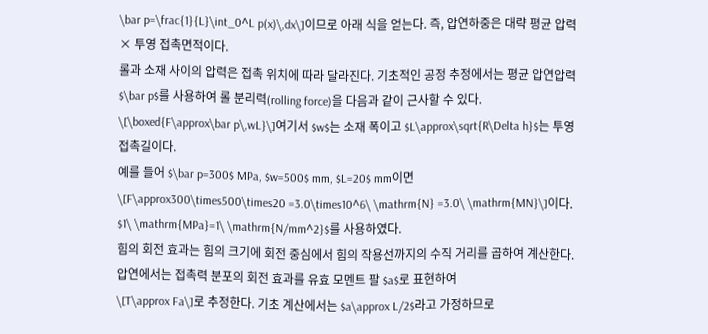\bar p=\frac{1}{L}\int_0^L p(x)\,dx\]이므로 아래 식을 얻는다. 즉, 압연하중은 대략 평균 압력 × 투영 접촉면적이다.
롤과 소재 사이의 압력은 접촉 위치에 따라 달라진다. 기초적인 공정 추정에서는 평균 압연압력 $\bar p$를 사용하여 롤 분리력(rolling force)을 다음과 같이 근사할 수 있다.
\[\boxed{F\approx\bar p\,wL}\]여기서 $w$는 소재 폭이고 $L\approx\sqrt{R\Delta h}$는 투영 접촉길이다.
예를 들어 $\bar p=300$ MPa, $w=500$ mm, $L=20$ mm이면
\[F\approx300\times500\times20 =3.0\times10^6\ \mathrm{N} =3.0\ \mathrm{MN}\]이다. $1\ \mathrm{MPa}=1\ \mathrm{N/mm^2}$를 사용하였다.
힘의 회전 효과는 힘의 크기에 회전 중심에서 힘의 작용선까지의 수직 거리를 곱하여 계산한다. 압연에서는 접촉력 분포의 회전 효과를 유효 모멘트 팔 $a$로 표현하여
\[T\approx Fa\]로 추정한다. 기초 계산에서는 $a\approx L/2$라고 가정하므로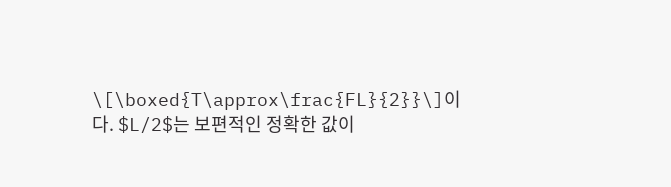\[\boxed{T\approx\frac{FL}{2}}\]이다. $L/2$는 보편적인 정확한 값이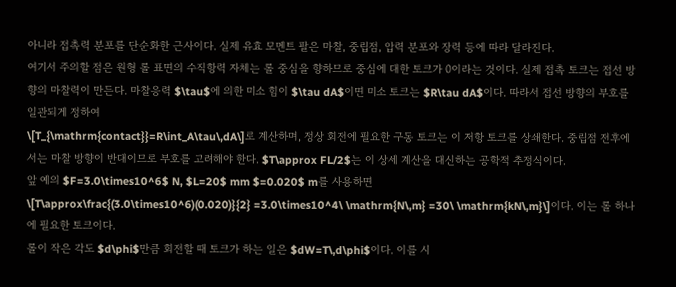아니라 접촉력 분포를 단순화한 근사이다. 실제 유효 모멘트 팔은 마찰, 중립점, 압력 분포와 장력 등에 따라 달라진다.
여기서 주의할 점은 원형 롤 표면의 수직항력 자체는 롤 중심을 향하므로 중심에 대한 토크가 0이라는 것이다. 실제 접촉 토크는 접선 방향의 마찰력이 만든다. 마찰응력 $\tau$에 의한 미소 힘이 $\tau dA$이면 미소 토크는 $R\tau dA$이다. 따라서 접선 방향의 부호를 일관되게 정하여
\[T_{\mathrm{contact}}=R\int_A\tau\,dA\]로 계산하며, 정상 회전에 필요한 구동 토크는 이 저항 토크를 상쇄한다. 중립점 전후에서는 마찰 방향이 반대이므로 부호를 고려해야 한다. $T\approx FL/2$는 이 상세 계산을 대신하는 공학적 추정식이다.
앞 예의 $F=3.0\times10^6$ N, $L=20$ mm $=0.020$ m를 사용하면
\[T\approx\frac{(3.0\times10^6)(0.020)}{2} =3.0\times10^4\ \mathrm{N\,m} =30\ \mathrm{kN\,m}\]이다. 이는 롤 하나에 필요한 토크이다.
롤이 작은 각도 $d\phi$만큼 회전할 때 토크가 하는 일은 $dW=T\,d\phi$이다. 이를 시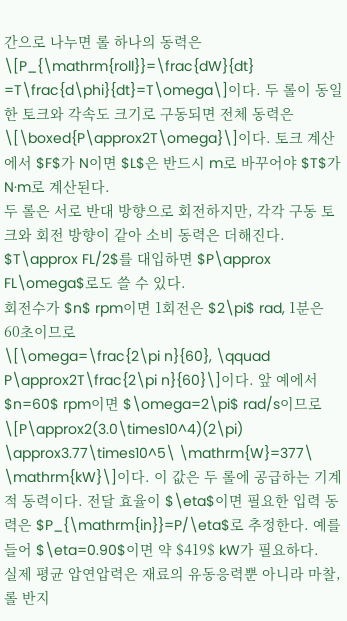간으로 나누면 롤 하나의 동력은
\[P_{\mathrm{roll}}=\frac{dW}{dt} =T\frac{d\phi}{dt}=T\omega\]이다. 두 롤이 동일한 토크와 각속도 크기로 구동되면 전체 동력은
\[\boxed{P\approx2T\omega}\]이다. 토크 계산에서 $F$가 N이면 $L$은 반드시 m로 바꾸어야 $T$가 N·m로 계산된다.
두 롤은 서로 반대 방향으로 회전하지만, 각각 구동 토크와 회전 방향이 같아 소비 동력은 더해진다. $T\approx FL/2$를 대입하면 $P\approx FL\omega$로도 쓸 수 있다.
회전수가 $n$ rpm이면 1회전은 $2\pi$ rad, 1분은 60초이므로
\[\omega=\frac{2\pi n}{60}, \qquad P\approx2T\frac{2\pi n}{60}\]이다. 앞 예에서 $n=60$ rpm이면 $\omega=2\pi$ rad/s이므로
\[P\approx2(3.0\times10^4)(2\pi) \approx3.77\times10^5\ \mathrm{W}=377\ \mathrm{kW}\]이다. 이 값은 두 롤에 공급하는 기계적 동력이다. 전달 효율이 $\eta$이면 필요한 입력 동력은 $P_{\mathrm{in}}=P/\eta$로 추정한다. 예를 들어 $\eta=0.90$이면 약 $419$ kW가 필요하다.
실제 평균 압연압력은 재료의 유동응력뿐 아니라 마찰, 롤 반지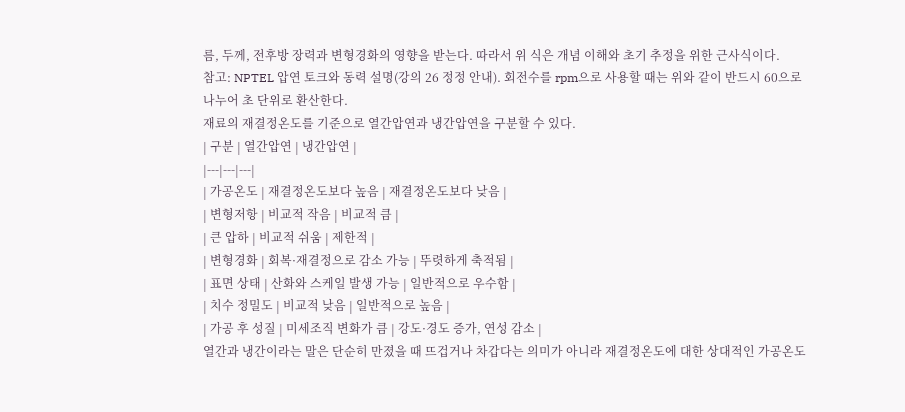름, 두께, 전후방 장력과 변형경화의 영향을 받는다. 따라서 위 식은 개념 이해와 초기 추정을 위한 근사식이다.
참고: NPTEL 압연 토크와 동력 설명(강의 26 정정 안내). 회전수를 rpm으로 사용할 때는 위와 같이 반드시 60으로 나누어 초 단위로 환산한다.
재료의 재결정온도를 기준으로 열간압연과 냉간압연을 구분할 수 있다.
| 구분 | 열간압연 | 냉간압연 |
|---|---|---|
| 가공온도 | 재결정온도보다 높음 | 재결정온도보다 낮음 |
| 변형저항 | 비교적 작음 | 비교적 큼 |
| 큰 압하 | 비교적 쉬움 | 제한적 |
| 변형경화 | 회복·재결정으로 감소 가능 | 뚜렷하게 축적됨 |
| 표면 상태 | 산화와 스케일 발생 가능 | 일반적으로 우수함 |
| 치수 정밀도 | 비교적 낮음 | 일반적으로 높음 |
| 가공 후 성질 | 미세조직 변화가 큼 | 강도·경도 증가, 연성 감소 |
열간과 냉간이라는 말은 단순히 만졌을 때 뜨겁거나 차갑다는 의미가 아니라 재결정온도에 대한 상대적인 가공온도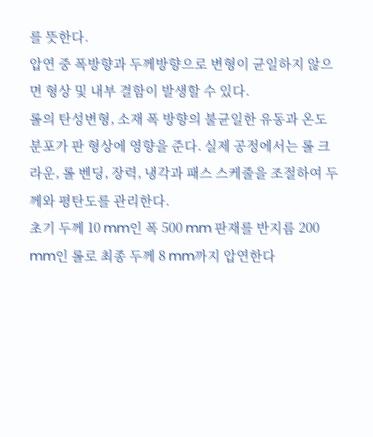를 뜻한다.
압연 중 폭방향과 두께방향으로 변형이 균일하지 않으면 형상 및 내부 결함이 발생할 수 있다.
롤의 탄성변형, 소재 폭 방향의 불균일한 유동과 온도 분포가 판 형상에 영향을 준다. 실제 공정에서는 롤 크라운, 롤 벤딩, 장력, 냉각과 패스 스케줄을 조절하여 두께와 평탄도를 관리한다.
초기 두께 10 mm인 폭 500 mm 판재를 반지름 200 mm인 롤로 최종 두께 8 mm까지 압연한다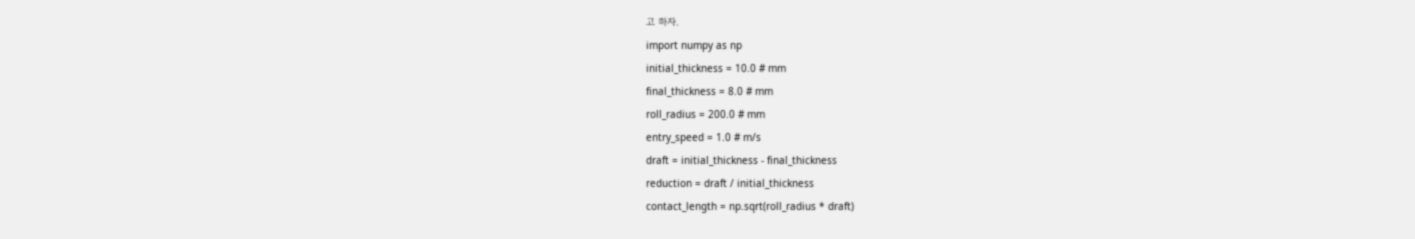고 하자.
import numpy as np
initial_thickness = 10.0 # mm
final_thickness = 8.0 # mm
roll_radius = 200.0 # mm
entry_speed = 1.0 # m/s
draft = initial_thickness - final_thickness
reduction = draft / initial_thickness
contact_length = np.sqrt(roll_radius * draft)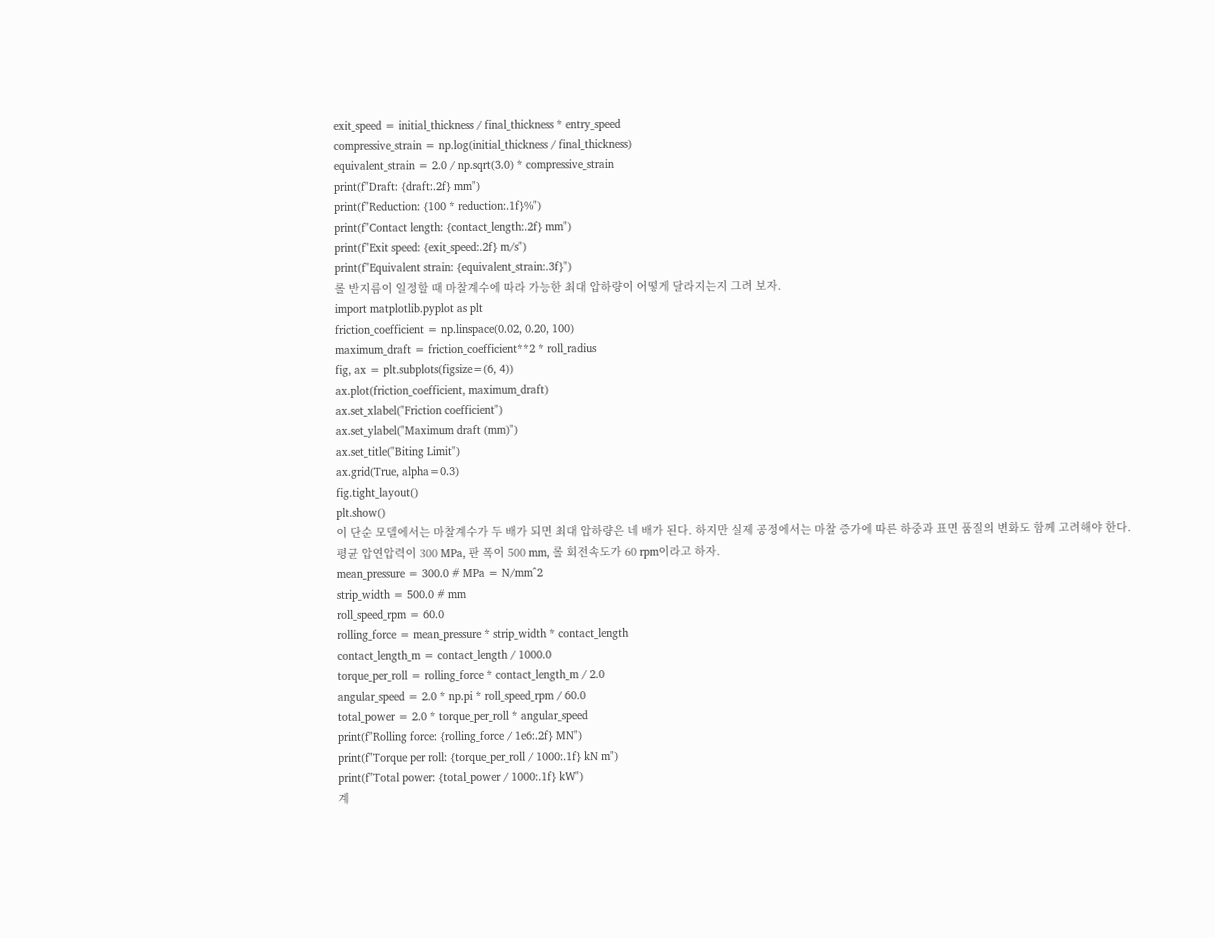exit_speed = initial_thickness / final_thickness * entry_speed
compressive_strain = np.log(initial_thickness / final_thickness)
equivalent_strain = 2.0 / np.sqrt(3.0) * compressive_strain
print(f"Draft: {draft:.2f} mm")
print(f"Reduction: {100 * reduction:.1f}%")
print(f"Contact length: {contact_length:.2f} mm")
print(f"Exit speed: {exit_speed:.2f} m/s")
print(f"Equivalent strain: {equivalent_strain:.3f}")
롤 반지름이 일정할 때 마찰계수에 따라 가능한 최대 압하량이 어떻게 달라지는지 그려 보자.
import matplotlib.pyplot as plt
friction_coefficient = np.linspace(0.02, 0.20, 100)
maximum_draft = friction_coefficient**2 * roll_radius
fig, ax = plt.subplots(figsize=(6, 4))
ax.plot(friction_coefficient, maximum_draft)
ax.set_xlabel("Friction coefficient")
ax.set_ylabel("Maximum draft (mm)")
ax.set_title("Biting Limit")
ax.grid(True, alpha=0.3)
fig.tight_layout()
plt.show()
이 단순 모델에서는 마찰계수가 두 배가 되면 최대 압하량은 네 배가 된다. 하지만 실제 공정에서는 마찰 증가에 따른 하중과 표면 품질의 변화도 함께 고려해야 한다.
평균 압연압력이 300 MPa, 판 폭이 500 mm, 롤 회전속도가 60 rpm이라고 하자.
mean_pressure = 300.0 # MPa = N/mm^2
strip_width = 500.0 # mm
roll_speed_rpm = 60.0
rolling_force = mean_pressure * strip_width * contact_length
contact_length_m = contact_length / 1000.0
torque_per_roll = rolling_force * contact_length_m / 2.0
angular_speed = 2.0 * np.pi * roll_speed_rpm / 60.0
total_power = 2.0 * torque_per_roll * angular_speed
print(f"Rolling force: {rolling_force / 1e6:.2f} MN")
print(f"Torque per roll: {torque_per_roll / 1000:.1f} kN m")
print(f"Total power: {total_power / 1000:.1f} kW")
계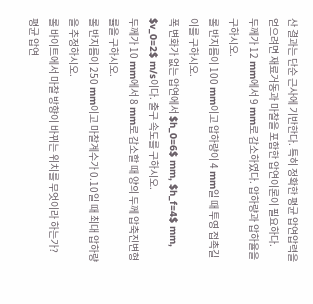산 결과는 단순 근사에 기반한다. 특히 정확한 평균 압연압력을 얻으려면 재료거동과 마찰을 포함한 압연이론이 필요하다.
두께가 12 mm에서 9 mm로 감소하였다. 압하량과 압하율을 구하시오.
롤 반지름이 100 mm이고 압하량이 4 mm일 때 투영 접촉길이를 구하시오.
폭 변화가 없는 압연에서 $h_0=6$ mm, $h_f=4$ mm, $v_0=2$ m/s이다. 출구 속도를 구하시오.
두께가 10 mm에서 8 mm로 감소할 때 양의 두께 압축진변형률을 구하시오.
롤 반지름이 250 mm이고 마찰계수가 0.10일 때 최대 압하량을 추정하시오.
롤 바이트에서 마찰 방향이 바뀌는 위치를 무엇이라 하는가?
평균 압연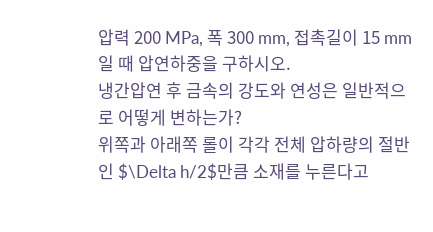압력 200 MPa, 폭 300 mm, 접촉길이 15 mm일 때 압연하중을 구하시오.
냉간압연 후 금속의 강도와 연성은 일반적으로 어떻게 변하는가?
위쪽과 아래쪽 롤이 각각 전체 압하량의 절반인 $\Delta h/2$만큼 소재를 누른다고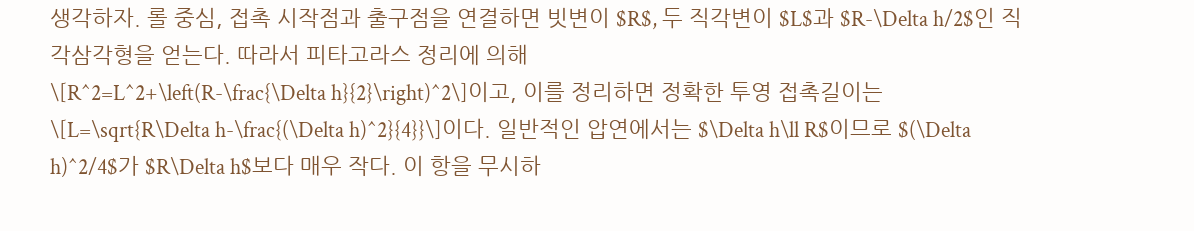생각하자. 롤 중심, 접촉 시작점과 출구점을 연결하면 빗변이 $R$, 두 직각변이 $L$과 $R-\Delta h/2$인 직각삼각형을 얻는다. 따라서 피타고라스 정리에 의해
\[R^2=L^2+\left(R-\frac{\Delta h}{2}\right)^2\]이고, 이를 정리하면 정확한 투영 접촉길이는
\[L=\sqrt{R\Delta h-\frac{(\Delta h)^2}{4}}\]이다. 일반적인 압연에서는 $\Delta h\ll R$이므로 $(\Delta h)^2/4$가 $R\Delta h$보다 매우 작다. 이 항을 무시하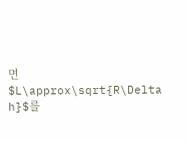면 $L\approx\sqrt{R\Delta h}$를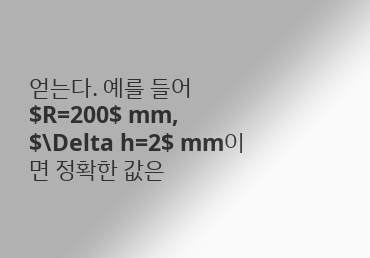얻는다. 예를 들어 $R=200$ mm, $\Delta h=2$ mm이면 정확한 값은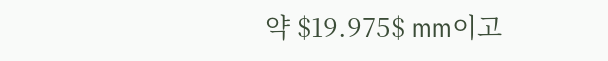약 $19.975$ mm이고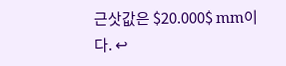근삿값은 $20.000$ mm이다. ↩